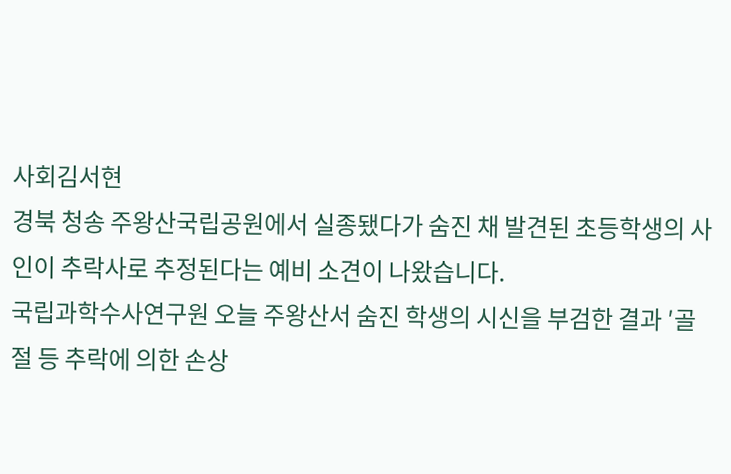사회김서현
경북 청송 주왕산국립공원에서 실종됐다가 숨진 채 발견된 초등학생의 사인이 추락사로 추정된다는 예비 소견이 나왔습니다.
국립과학수사연구원 오늘 주왕산서 숨진 학생의 시신을 부검한 결과 ′골절 등 추락에 의한 손상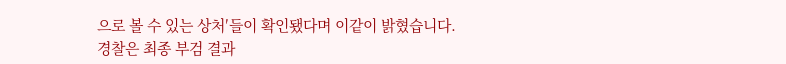으로 볼 수 있는 상처′들이 확인됐다며 이같이 밝혔습니다.
경찰은 최종 부검 결과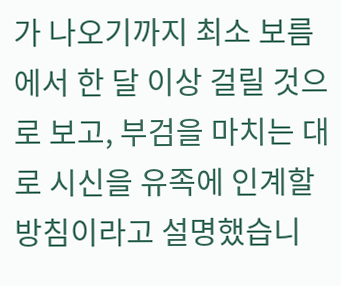가 나오기까지 최소 보름에서 한 달 이상 걸릴 것으로 보고, 부검을 마치는 대로 시신을 유족에 인계할 방침이라고 설명했습니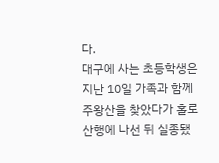다.
대구에 사는 초등학생은 지난 10일 가족과 함께 주왕산을 찾았다가 홀로 산행에 나선 뒤 실종됐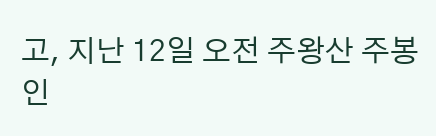고, 지난 12일 오전 주왕산 주봉 인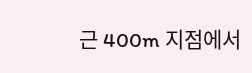근 400m 지점에서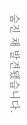숨진 채 발견됐습니다.